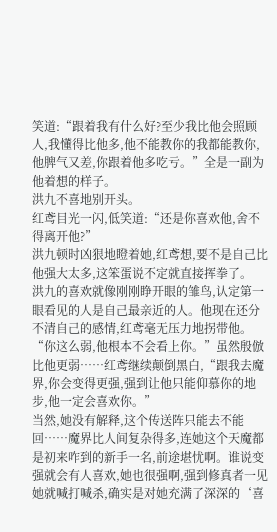笑道:“跟着我有什么好?至少我比他会照顾人,我懂得比他多,他不能教你的我都能教你,他脾气又差,你跟着他多吃亏。”全是一副为他着想的样子。
洪九不喜地别开头。
红鸢目光一闪,低笑道:“还是你喜欢他,舍不得离开他?”
洪九顿时凶狠地瞪着她,红鸢想,要不是自己比他强大太多,这笨蛋说不定就直接挥拳了。
洪九的喜欢就像刚刚睁开眼的雏鸟,认定第一眼看见的人是自己最亲近的人。他现在还分不清自己的感情,红鸢毫无压力地拐带他。
“你这么弱,他根本不会看上你。”虽然殷倣比他更弱……红鸢继续颠倒黑白,“跟我去魔界,你会变得更强,强到让他只能仰慕你的地步,他一定会喜欢你。”
当然,她没有解释,这个传送阵只能去不能回……魔界比人间复杂得多,连她这个天魔都是初来咋到的新手一名,前途堪忧啊。谁说变强就会有人喜欢,她也很强啊,强到修真者一见她就喊打喊杀,确实是对她充满了深深的‘喜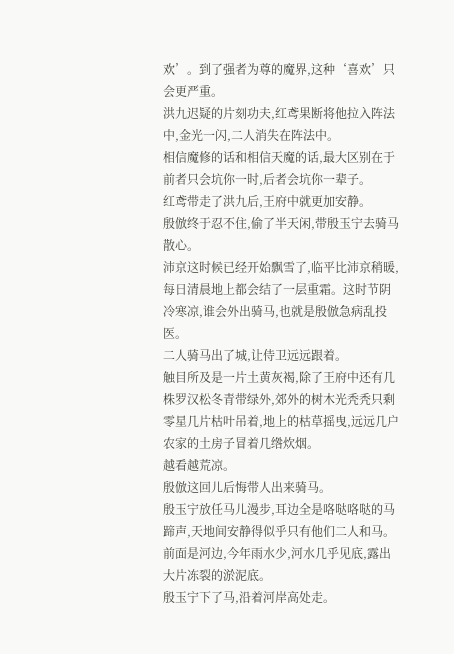欢’。到了强者为尊的魔界,这种‘喜欢’只会更严重。
洪九迟疑的片刻功夫,红鸢果断将他拉入阵法中,金光一闪,二人消失在阵法中。
相信魔修的话和相信天魔的话,最大区别在于前者只会坑你一时,后者会坑你一辈子。
红鸢带走了洪九后,王府中就更加安静。
殷倣终于忍不住,偷了半天闲,带殷玉宁去骑马散心。
沛京这时候已经开始飘雪了,临平比沛京稍暖,每日清晨地上都会结了一层重霜。这时节阴冷寒凉,谁会外出骑马,也就是殷倣急病乱投医。
二人骑马出了城,让侍卫远远跟着。
触目所及是一片土黄灰褐,除了王府中还有几株罗汉松冬青带绿外,郊外的树木光秃秃只剩零星几片枯叶吊着,地上的枯草摇曳,远远几户农家的土房子冒着几绺炊烟。
越看越荒凉。
殷倣这回儿后悔带人出来骑马。
殷玉宁放任马儿漫步,耳边全是咯哒咯哒的马蹄声,天地间安静得似乎只有他们二人和马。
前面是河边,今年雨水少,河水几乎见底,露出大片冻裂的淤泥底。
殷玉宁下了马,沿着河岸高处走。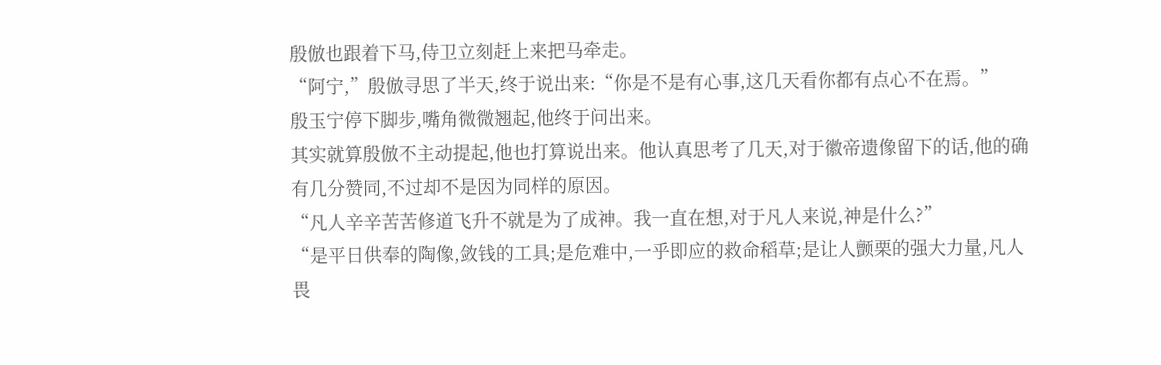殷倣也跟着下马,侍卫立刻赶上来把马牵走。
“阿宁,”殷倣寻思了半天,终于说出来:“你是不是有心事,这几天看你都有点心不在焉。”
殷玉宁停下脚步,嘴角微微翘起,他终于问出来。
其实就算殷倣不主动提起,他也打算说出来。他认真思考了几天,对于徽帝遗像留下的话,他的确有几分赞同,不过却不是因为同样的原因。
“凡人辛辛苦苦修道飞升不就是为了成神。我一直在想,对于凡人来说,神是什么?”
“是平日供奉的陶像,敛钱的工具;是危难中,一乎即应的救命稻草;是让人颤栗的强大力量,凡人畏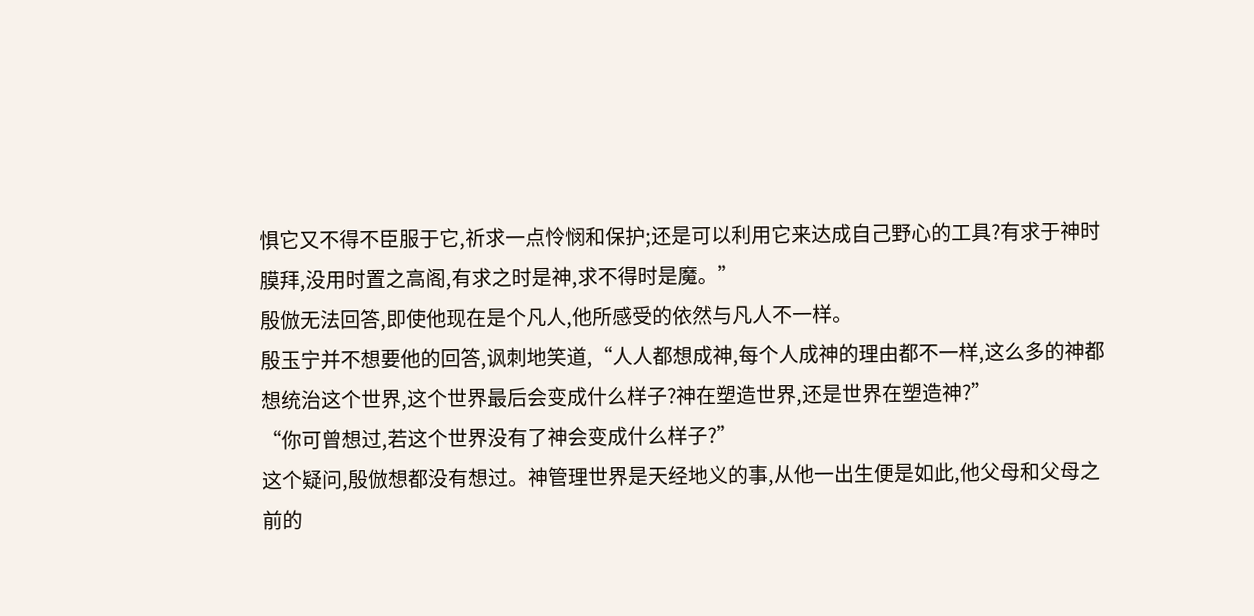惧它又不得不臣服于它,祈求一点怜悯和保护;还是可以利用它来达成自己野心的工具?有求于神时膜拜,没用时置之高阁,有求之时是神,求不得时是魔。”
殷倣无法回答,即使他现在是个凡人,他所感受的依然与凡人不一样。
殷玉宁并不想要他的回答,讽刺地笑道,“人人都想成神,每个人成神的理由都不一样,这么多的神都想统治这个世界,这个世界最后会变成什么样子?神在塑造世界,还是世界在塑造神?”
“你可曾想过,若这个世界没有了神会变成什么样子?”
这个疑问,殷倣想都没有想过。神管理世界是天经地义的事,从他一出生便是如此,他父母和父母之前的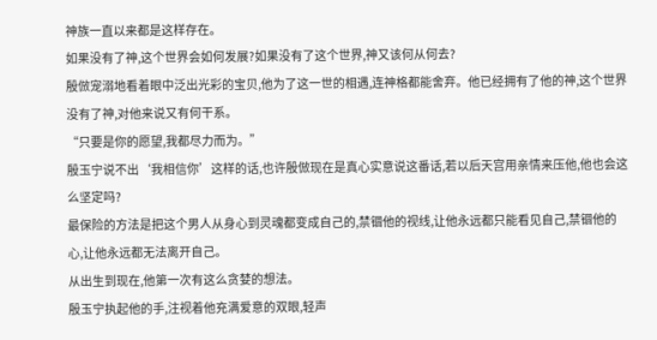神族一直以来都是这样存在。
如果没有了神,这个世界会如何发展?如果没有了这个世界,神又该何从何去?
殷倣宠溺地看着眼中泛出光彩的宝贝,他为了这一世的相遇,连神格都能舍弃。他已经拥有了他的神,这个世界没有了神,对他来说又有何干系。
“只要是你的愿望,我都尽力而为。”
殷玉宁说不出‘我相信你’这样的话,也许殷倣现在是真心实意说这番话,若以后天宫用亲情来压他,他也会这么坚定吗?
最保险的方法是把这个男人从身心到灵魂都变成自己的,禁锢他的视线,让他永远都只能看见自己,禁锢他的心,让他永远都无法离开自己。
从出生到现在,他第一次有这么贪婪的想法。
殷玉宁执起他的手,注视着他充满爱意的双眼,轻声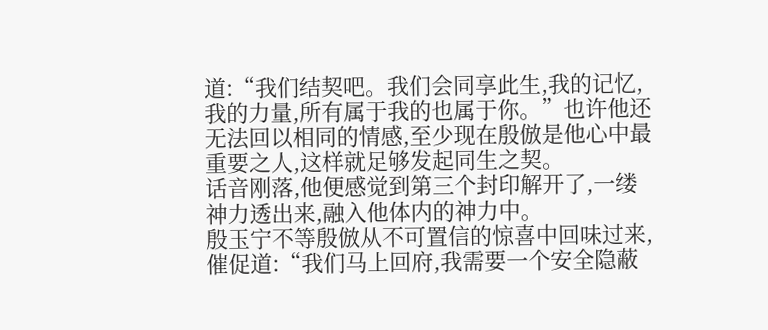道:“我们结契吧。我们会同享此生,我的记忆,我的力量,所有属于我的也属于你。”也许他还无法回以相同的情感,至少现在殷倣是他心中最重要之人,这样就足够发起同生之契。
话音刚落,他便感觉到第三个封印解开了,一缕神力透出来,融入他体内的神力中。
殷玉宁不等殷倣从不可置信的惊喜中回味过来,催促道:“我们马上回府,我需要一个安全隐蔽